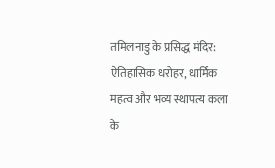तमिलनाडु के प्रसिद्ध मंदिर: ऐतिहासिक धरोहर, धार्मिक महत्व और भव्य स्थापत्य कला के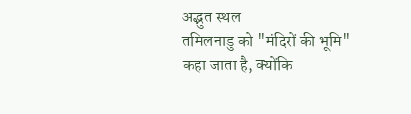अद्भुत स्थल
तमिलनाडु को "मंदिरों की भूमि" कहा जाता है, क्योंकि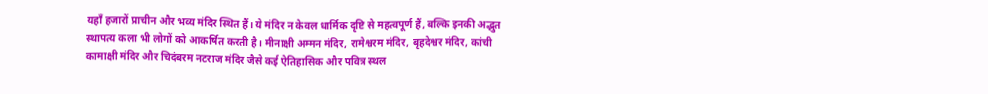यहाँ हजारों प्राचीन और भव्य मंदिर स्थित हैं। ये मंदिर न केवल धार्मिक दृष्टि से महत्वपूर्ण हैं, बल्कि इनकी अद्भुत स्थापत्य कला भी लोगों को आकर्षित करती है। मीनाक्षी अम्मन मंदिर, रामेश्वरम मंदिर, बृहदेश्वर मंदिर, कांची कामाक्षी मंदिर और चिदंबरम नटराज मंदिर जैसे कई ऐतिहासिक और पवित्र स्थल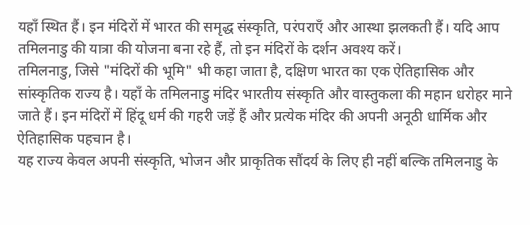यहाँ स्थित हैं। इन मंदिरों में भारत की समृद्ध संस्कृति, परंपराएँ और आस्था झलकती हैं। यदि आप तमिलनाडु की यात्रा की योजना बना रहे हैं, तो इन मंदिरों के दर्शन अवश्य करें।
तमिलनाडु, जिसे "मंदिरों की भूमि" भी कहा जाता है, दक्षिण भारत का एक ऐतिहासिक और सांस्कृतिक राज्य है। यहाँ के तमिलनाडु मंदिर भारतीय संस्कृति और वास्तुकला की महान धरोहर माने जाते हैं। इन मंदिरों में हिंदू धर्म की गहरी जड़ें हैं और प्रत्येक मंदिर की अपनी अनूठी धार्मिक और ऐतिहासिक पहचान है।
यह राज्य केवल अपनी संस्कृति, भोजन और प्राकृतिक सौंदर्य के लिए ही नहीं बल्कि तमिलनाडु के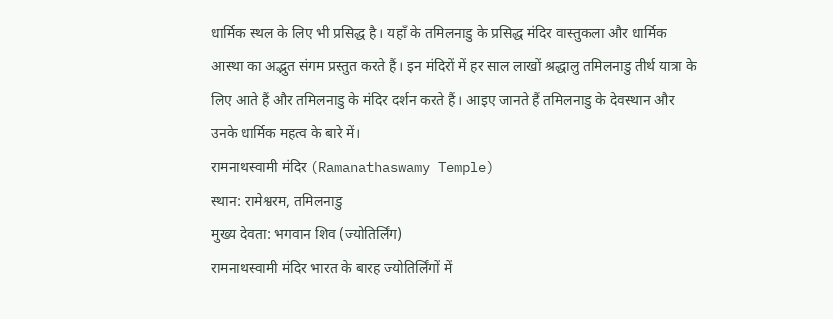धार्मिक स्थल के लिए भी प्रसिद्ध है। यहाँ के तमिलनाडु के प्रसिद्ध मंदिर वास्तुकला और धार्मिक आस्था का अद्भुत संगम प्रस्तुत करते हैं। इन मंदिरों में हर साल लाखों श्रद्धालु तमिलनाडु तीर्थ यात्रा के लिए आते हैं और तमिलनाडु के मंदिर दर्शन करते हैं। आइए जानते हैं तमिलनाडु के देवस्थान और उनके धार्मिक महत्व के बारे में।
रामनाथस्वामी मंदिर (Ramanathaswamy Temple)
स्थान: रामेश्वरम, तमिलनाडु
मुख्य देवता: भगवान शिव (ज्योतिर्लिंग)
रामनाथस्वामी मंदिर भारत के बारह ज्योतिर्लिंगों में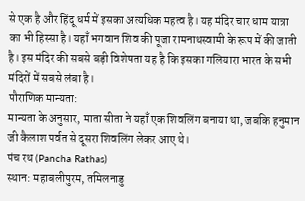से एक है और हिंदू धर्म में इसका अत्यधिक महत्व है। यह मंदिर चार धाम यात्रा का भी हिस्सा है। यहाँ भगवान शिव की पूजा रामनाथस्वामी के रूप में की जाती है। इस मंदिर की सबसे बड़ी विशेषता यह है कि इसका गलियारा भारत के सभी मंदिरों में सबसे लंबा है।
पौराणिक मान्यता:
मान्यता के अनुसार, माता सीता ने यहाँ एक शिवलिंग बनाया था, जबकि हनुमान जी कैलाश पर्वत से दूसरा शिवलिंग लेकर आए थे।
पंच रथ (Pancha Rathas)
स्थान: महाबलीपुरम, तमिलनाडु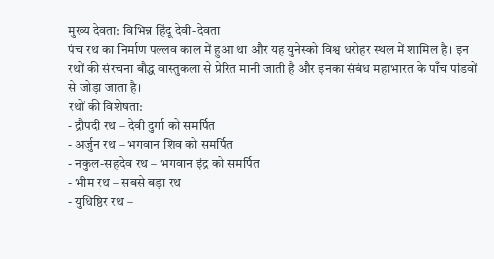मुख्य देवता: विभिन्न हिंदू देवी-देवता
पंच रथ का निर्माण पल्लव काल में हुआ था और यह युनेस्को विश्व धरोहर स्थल में शामिल है। इन रथों की संरचना बौद्ध वास्तुकला से प्रेरित मानी जाती है और इनका संबंध महाभारत के पाँच पांडवों से जोड़ा जाता है।
रथों की विशेषता:
- द्रौपदी रथ – देवी दुर्गा को समर्पित
- अर्जुन रथ – भगवान शिव को समर्पित
- नकुल-सहदेव रथ – भगवान इंद्र को समर्पित
- भीम रथ – सबसे बड़ा रथ
- युधिष्ठिर रथ –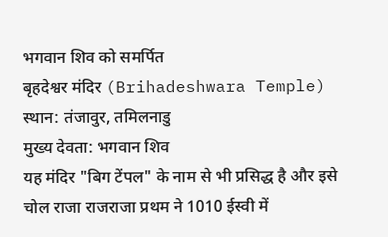भगवान शिव को समर्पित
बृहदेश्वर मंदिर (Brihadeshwara Temple)
स्थान: तंजावुर, तमिलनाडु
मुख्य देवता: भगवान शिव
यह मंदिर "बिग टेंपल" के नाम से भी प्रसिद्ध है और इसे चोल राजा राजराजा प्रथम ने 1010 ईस्वी में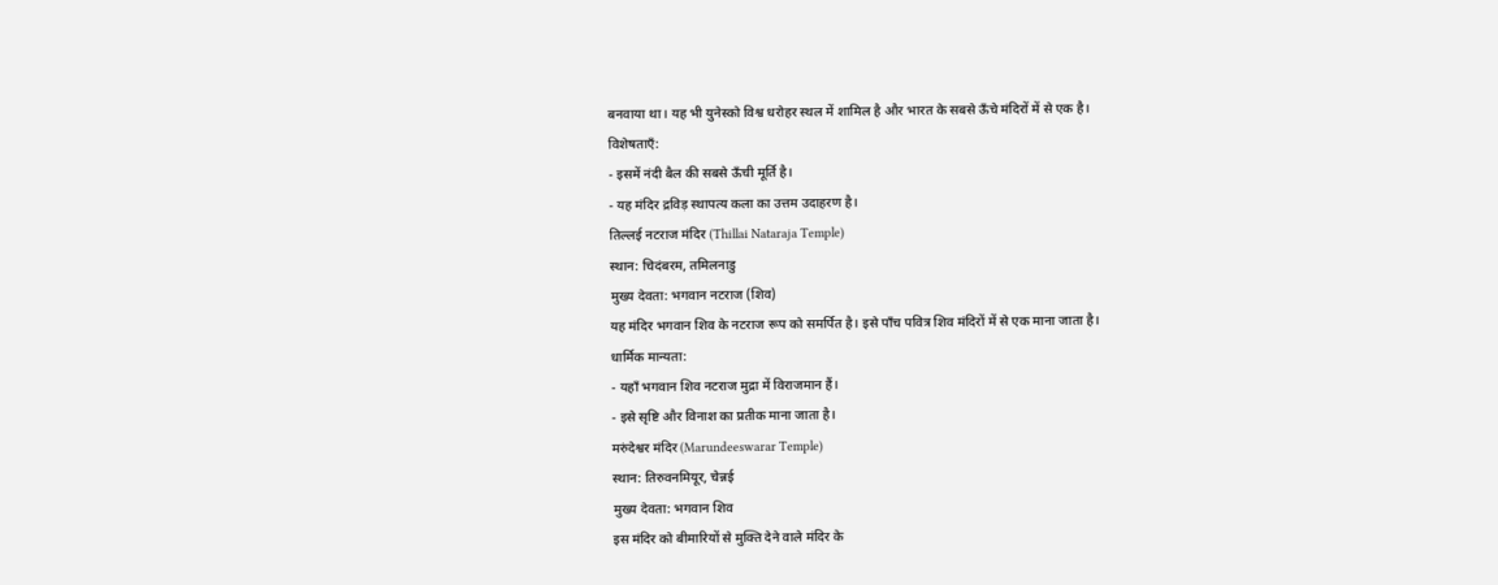बनवाया था। यह भी युनेस्को विश्व धरोहर स्थल में शामिल है और भारत के सबसे ऊँचे मंदिरों में से एक है।
विशेषताएँ:
- इसमें नंदी बैल की सबसे ऊँची मूर्ति है।
- यह मंदिर द्रविड़ स्थापत्य कला का उत्तम उदाहरण है।
तिल्लई नटराज मंदिर (Thillai Nataraja Temple)
स्थान: चिदंबरम, तमिलनाडु
मुख्य देवता: भगवान नटराज (शिव)
यह मंदिर भगवान शिव के नटराज रूप को समर्पित है। इसे पाँच पवित्र शिव मंदिरों में से एक माना जाता है।
धार्मिक मान्यता:
- यहाँ भगवान शिव नटराज मुद्रा में विराजमान हैं।
- इसे सृष्टि और विनाश का प्रतीक माना जाता है।
मरुंदेश्वर मंदिर (Marundeeswarar Temple)
स्थान: तिरुवनमियूर, चेन्नई
मुख्य देवता: भगवान शिव
इस मंदिर को बीमारियों से मुक्ति देने वाले मंदिर के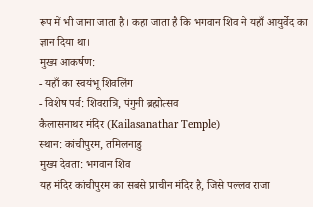रूप में भी जाना जाता है। कहा जाता है कि भगवान शिव ने यहाँ आयुर्वेद का ज्ञान दिया था।
मुख्य आकर्षण:
- यहाँ का स्वयंभू शिवलिंग
- विशेष पर्व: शिवरात्रि, पंगुनी ब्रह्मोत्सव
कैलासनाथर मंदिर (Kailasanathar Temple)
स्थान: कांचीपुरम, तमिलनाडु
मुख्य देवता: भगवान शिव
यह मंदिर कांचीपुरम का सबसे प्राचीन मंदिर है, जिसे पल्लव राजा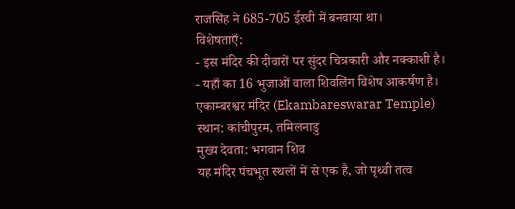राजसिंह ने 685-705 ईस्वी में बनवाया था।
विशेषताएँ:
- इस मंदिर की दीवारों पर सुंदर चित्रकारी और नक्काशी है।
- यहाँ का 16 भुजाओं वाला शिवलिंग विशेष आकर्षण है।
एकाम्बरश्वर मंदिर (Ekambareswarar Temple)
स्थान: कांचीपुरम, तमिलनाडु
मुख्य देवता: भगवान शिव
यह मंदिर पंचभूत स्थलों में से एक है, जो पृथ्वी तत्व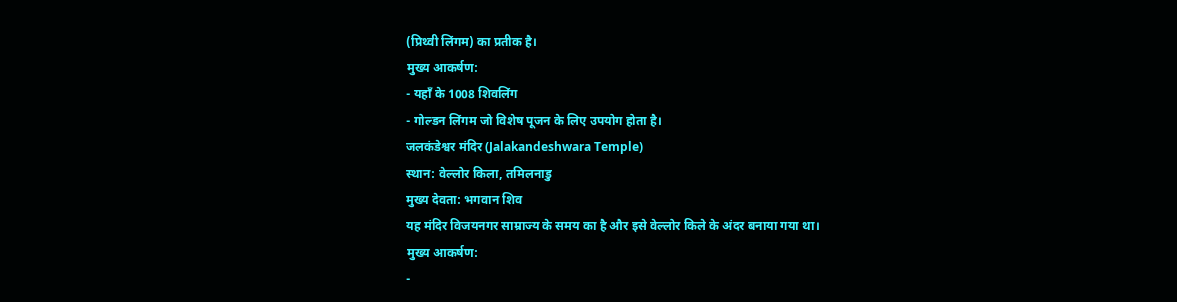(प्रिथ्वी लिंगम) का प्रतीक है।
मुख्य आकर्षण:
- यहाँ के 1008 शिवलिंग
- गोल्डन लिंगम जो विशेष पूजन के लिए उपयोग होता है।
जलकंडेश्वर मंदिर (Jalakandeshwara Temple)
स्थान: वेल्लोर किला, तमिलनाडु
मुख्य देवता: भगवान शिव
यह मंदिर विजयनगर साम्राज्य के समय का है और इसे वेल्लोर किले के अंदर बनाया गया था।
मुख्य आकर्षण:
-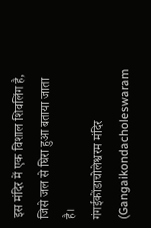इस मंदिर में एक विशाल शिवलिंग है, जिसे जल से घिरा हुआ बताया जाता है।
गंगईकोंडाचोलेश्वरम मंदिर (Gangaikondacholeswaram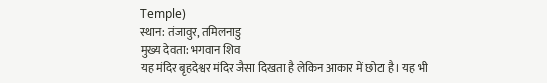Temple)
स्थान: तंजावुर, तमिलनाडु
मुख्य देवता: भगवान शिव
यह मंदिर बृहदेश्वर मंदिर जैसा दिखता है लेकिन आकार में छोटा है। यह भी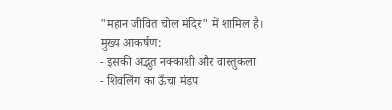"महान जीवित चोल मंदिर" में शामिल है।
मुख्य आकर्षण:
- इसकी अद्भुत नक्काशी और वास्तुकला
- शिवलिंग का ऊँचा मंडप